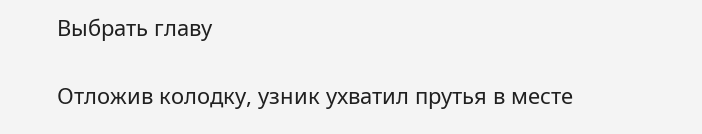Выбрать главу

Отложив колодку, узник ухватил прутья в месте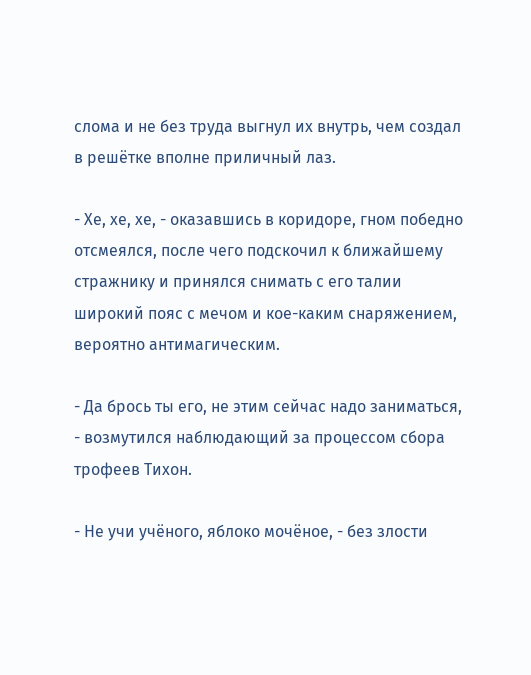слома и не без труда выгнул их внутрь, чем создал в решётке вполне приличный лаз.

- Хе, хе, хе, - оказавшись в коридоре, гном победно отсмеялся, после чего подскочил к ближайшему стражнику и принялся снимать с его талии широкий пояс с мечом и кое-каким снаряжением, вероятно антимагическим.

- Да брось ты его, не этим сейчас надо заниматься, - возмутился наблюдающий за процессом сбора трофеев Тихон.

- Не учи учёного, яблоко мочёное, - без злости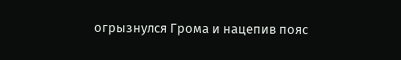огрызнулся Грома и нацепив пояс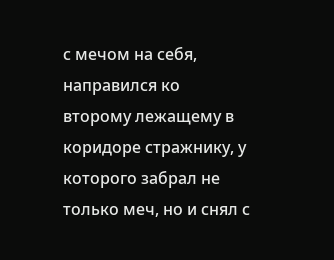с мечом на себя, направился ко второму лежащему в коридоре стражнику, у которого забрал не только меч, но и снял с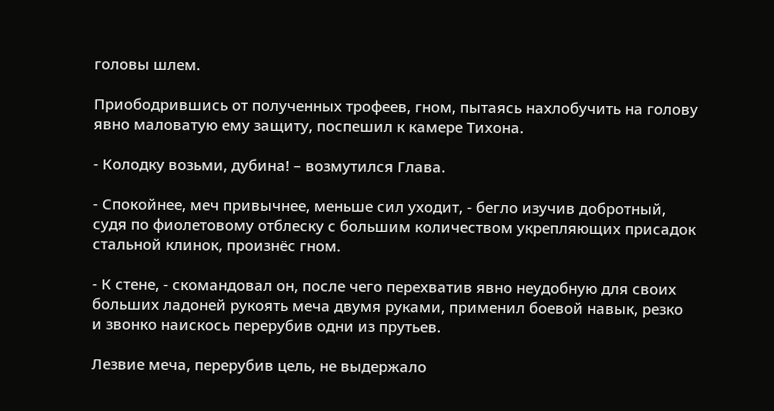головы шлем.

Приободрившись от полученных трофеев, гном, пытаясь нахлобучить на голову явно маловатую ему защиту, поспешил к камере Тихона.

- Колодку возьми, дубина! – возмутился Глава.

- Спокойнее, меч привычнее, меньше сил уходит, - бегло изучив добротный, судя по фиолетовому отблеску с большим количеством укрепляющих присадок стальной клинок, произнёс гном.

- К стене, - скомандовал он, после чего перехватив явно неудобную для своих больших ладоней рукоять меча двумя руками, применил боевой навык, резко и звонко наискось перерубив одни из прутьев.

Лезвие меча, перерубив цель, не выдержало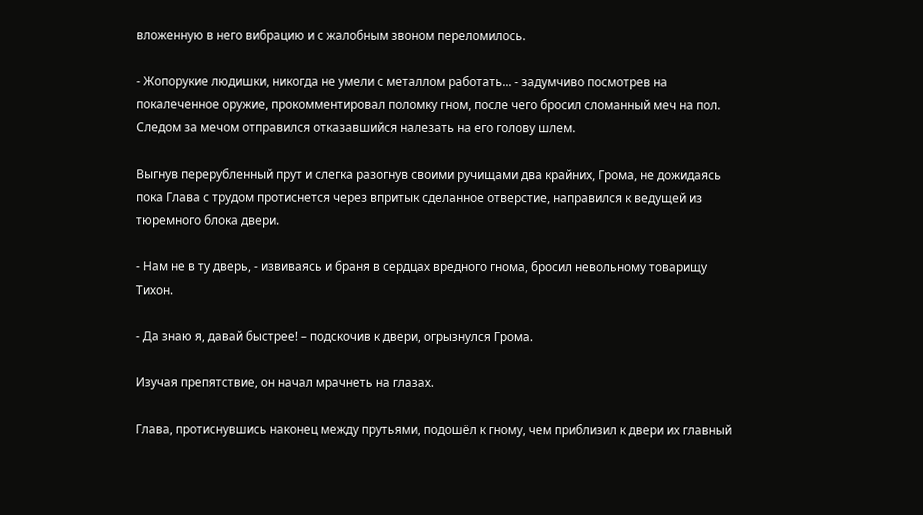вложенную в него вибрацию и с жалобным звоном переломилось.

- Жопорукие людишки, никогда не умели с металлом работать... - задумчиво посмотрев на покалеченное оружие, прокомментировал поломку гном, после чего бросил сломанный меч на пол. Следом за мечом отправился отказавшийся налезать на его голову шлем.

Выгнув перерубленный прут и слегка разогнув своими ручищами два крайних, Грома, не дожидаясь пока Глава с трудом протиснется через впритык сделанное отверстие, направился к ведущей из тюремного блока двери.

- Нам не в ту дверь, - извиваясь и браня в сердцах вредного гнома, бросил невольному товарищу Тихон.

- Да знаю я, давай быстрее! – подскочив к двери, огрызнулся Грома.

Изучая препятствие, он начал мрачнеть на глазах.

Глава, протиснувшись наконец между прутьями, подошёл к гному, чем приблизил к двери их главный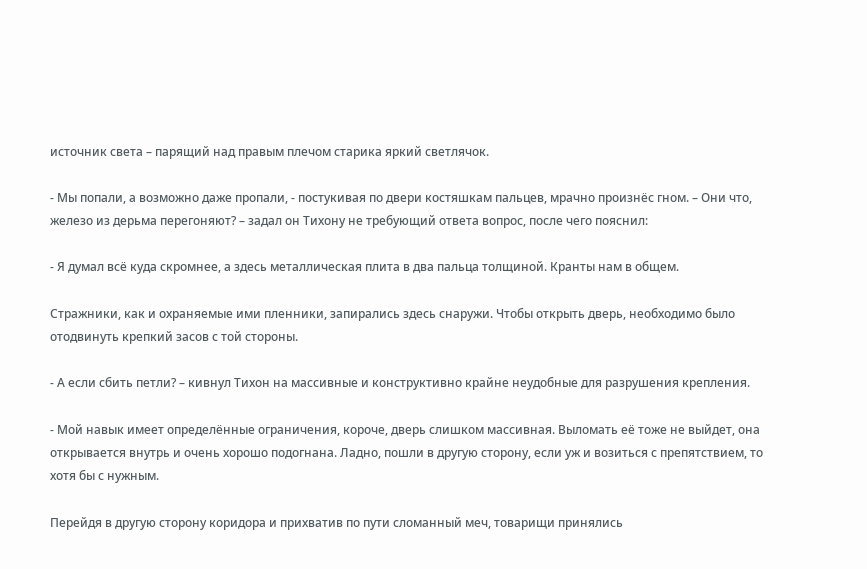источник света – парящий над правым плечом старика яркий светлячок.

- Мы попали, а возможно даже пропали, - постукивая по двери костяшкам пальцев, мрачно произнёс гном. – Они что, железо из дерьма перегоняют? – задал он Тихону не требующий ответа вопрос, после чего пояснил:

- Я думал всё куда скромнее, а здесь металлическая плита в два пальца толщиной. Кранты нам в общем.

Стражники, как и охраняемые ими пленники, запирались здесь снаружи. Чтобы открыть дверь, необходимо было отодвинуть крепкий засов с той стороны.

- А если сбить петли? – кивнул Тихон на массивные и конструктивно крайне неудобные для разрушения крепления.

- Мой навык имеет определённые ограничения, короче, дверь слишком массивная. Выломать её тоже не выйдет, она открывается внутрь и очень хорошо подогнана. Ладно, пошли в другую сторону, если уж и возиться с препятствием, то хотя бы с нужным.

Перейдя в другую сторону коридора и прихватив по пути сломанный меч, товарищи принялись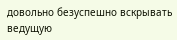довольно безуспешно вскрывать ведущую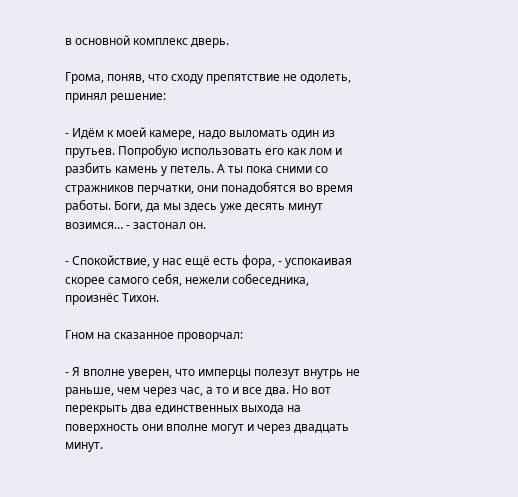в основной комплекс дверь.

Грома, поняв, что сходу препятствие не одолеть, принял решение:

- Идём к моей камере, надо выломать один из прутьев. Попробую использовать его как лом и разбить камень у петель. А ты пока сними со стражников перчатки, они понадобятся во время работы. Боги, да мы здесь уже десять минут возимся… - застонал он.

- Спокойствие, у нас ещё есть фора, - успокаивая скорее самого себя, нежели собеседника, произнёс Тихон.

Гном на сказанное проворчал:

- Я вполне уверен, что имперцы полезут внутрь не раньше, чем через час, а то и все два. Но вот перекрыть два единственных выхода на поверхность они вполне могут и через двадцать минут.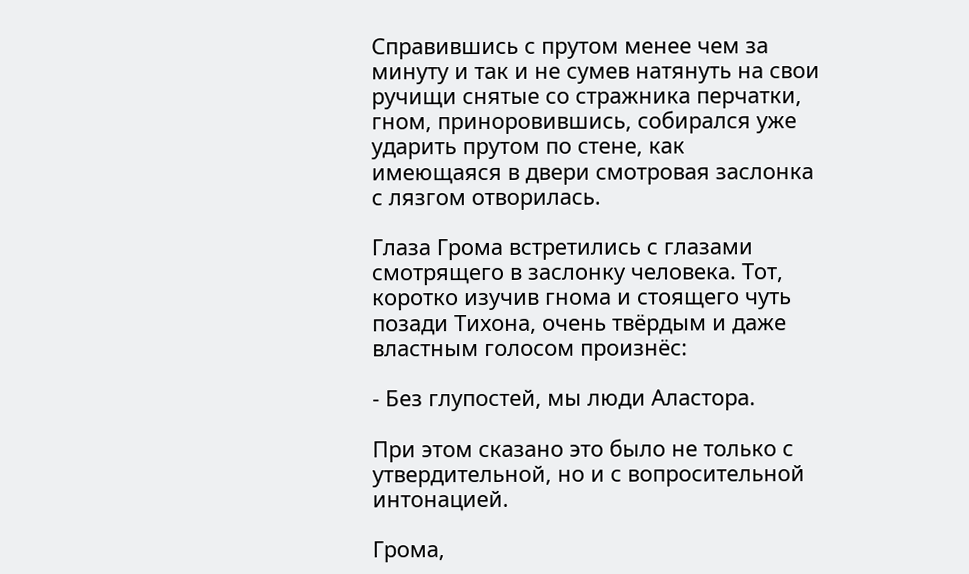Справившись с прутом менее чем за минуту и так и не сумев натянуть на свои ручищи снятые со стражника перчатки, гном, приноровившись, собирался уже ударить прутом по стене, как имеющаяся в двери смотровая заслонка с лязгом отворилась.

Глаза Грома встретились с глазами смотрящего в заслонку человека. Тот, коротко изучив гнома и стоящего чуть позади Тихона, очень твёрдым и даже властным голосом произнёс:

- Без глупостей, мы люди Аластора.

При этом сказано это было не только с утвердительной, но и с вопросительной интонацией.

Грома,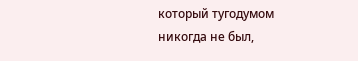который тугодумом никогда не был,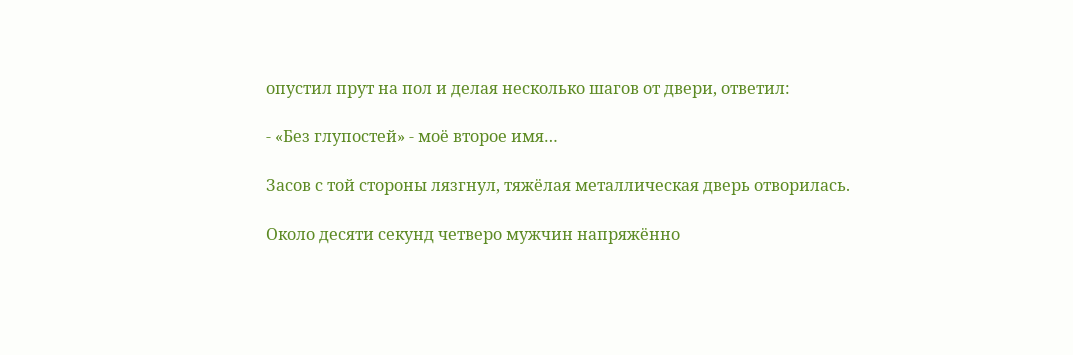опустил прут на пол и делая несколько шагов от двери, ответил:

- «Без глупостей» - моё второе имя…

Засов с той стороны лязгнул, тяжёлая металлическая дверь отворилась.

Около десяти секунд четверо мужчин напряжённо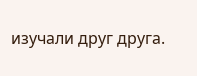изучали друг друга.